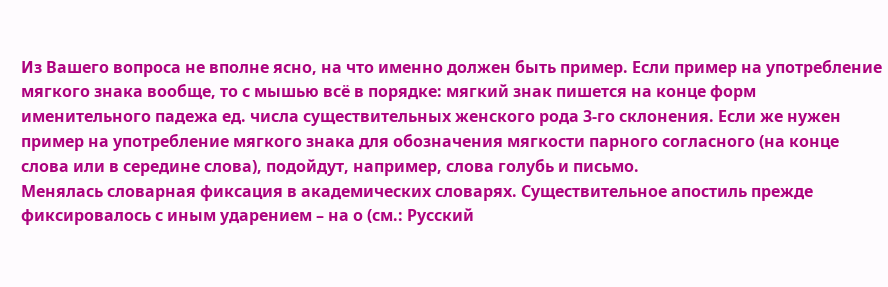Из Вашего вопроса не вполне ясно, на что именно должен быть пример. Если пример на употребление мягкого знака вообще, то с мышью всё в порядке: мягкий знак пишется на конце форм именительного падежа ед. числа существительных женского рода 3-го склонения. Если же нужен пример на употребление мягкого знака для обозначения мягкости парного согласного (на конце слова или в середине слова), подойдут, например, слова голубь и письмо.
Менялась словарная фиксация в академических словарях. Существительное апостиль прежде фиксировалось с иным ударением – на о (см.: Русский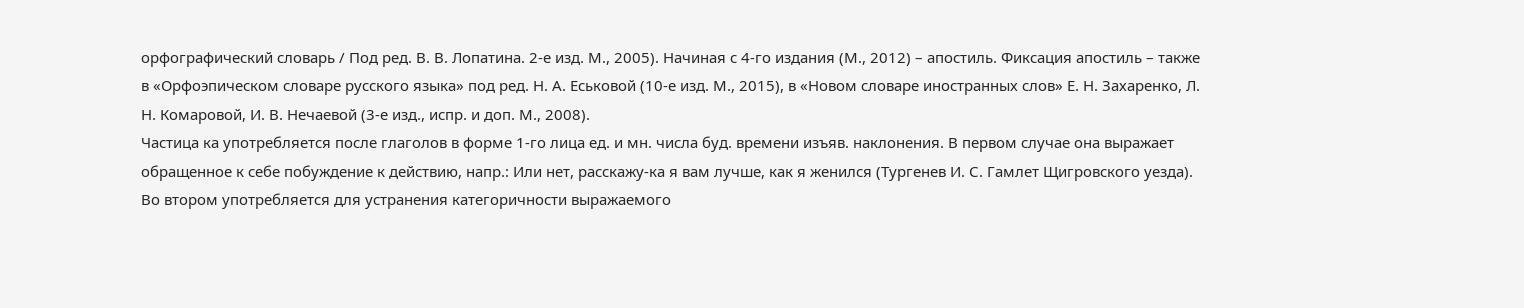орфографический словарь / Под ред. В. В. Лопатина. 2-е изд. М., 2005). Начиная с 4-го издания (М., 2012) – апостиль. Фиксация апостиль – также в «Орфоэпическом словаре русского языка» под ред. Н. А. Еськовой (10-е изд. М., 2015), в «Новом словаре иностранных слов» Е. Н. Захаренко, Л. Н. Комаровой, И. В. Нечаевой (3-е изд., испр. и доп. М., 2008).
Частица ка употребляется после глаголов в форме 1-го лица ед. и мн. числа буд. времени изъяв. наклонения. В первом случае она выражает обращенное к себе побуждение к действию, напр.: Или нет, расскажу-ка я вам лучше, как я женился (Тургенев И. С. Гамлет Щигровского уезда). Во втором употребляется для устранения категоричности выражаемого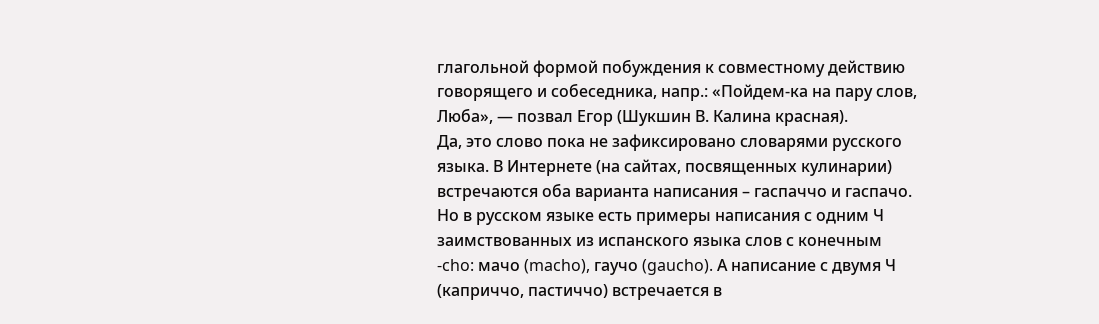глагольной формой побуждения к совместному действию говорящего и собеседника, напр.: «Пойдем-ка на пару слов, Люба», ― позвал Егор (Шукшин В. Калина красная).
Да, это слово пока не зафиксировано словарями русского языка. В Интернете (на сайтах, посвященных кулинарии) встречаются оба варианта написания – гаспаччо и гаспачо. Но в русском языке есть примеры написания с одним Ч заимствованных из испанского языка слов с конечным -cho: мачо (macho), гаучо (gaucho). А написание с двумя Ч (каприччо, пастиччо) встречается в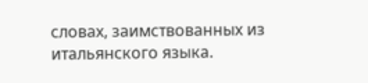словах, заимствованных из итальянского языка.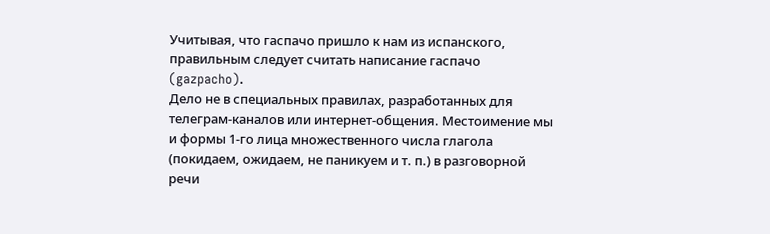Учитывая, что гаспачо пришло к нам из испанского, правильным следует считать написание гаспачо (gazpacho).
Дело не в специальных правилах, разработанных для телеграм-каналов или интернет-общения. Местоимение мы и формы 1-го лица множественного числа глагола (покидаем, ожидаем, не паникуем и т. п.) в разговорной речи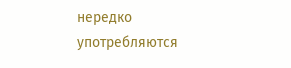нередко употребляются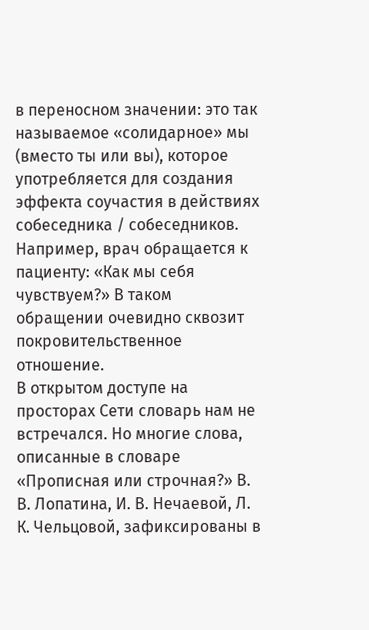в переносном значении: это так называемое «солидарное» мы (вместо ты или вы), которое употребляется для создания эффекта соучастия в действиях собеседника / собеседников. Например, врач обращается к пациенту: «Как мы себя чувствуем?» В таком обращении очевидно сквозит покровительственное отношение.
В открытом доступе на просторах Сети словарь нам не встречался. Но многие слова, описанные в словаре «Прописная или строчная?» В. В. Лопатина, И. В. Нечаевой, Л. К. Чельцовой, зафиксированы в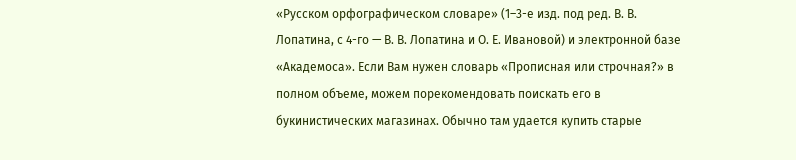«Русском орфографическом словаре» (1–3-е изд. под ред. В. В. Лопатина, с 4-го — В. В. Лопатина и О. Е. Ивановой) и электронной базе «Академоса». Если Вам нужен словарь «Прописная или строчная?» в полном объеме, можем порекомендовать поискать его в букинистических магазинах. Обычно там удается купить старые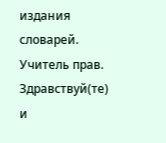издания словарей.
Учитель прав. Здравствуй(те) и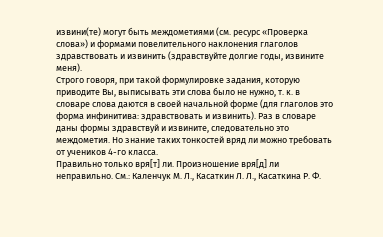извини(те) могут быть междометиями (см. ресурс «Проверка слова») и формами повелительного наклонения глаголов здравствовать и извинить (здравствуйте долгие годы, извините меня).
Строго говоря, при такой формулировке задания, которую приводите Вы, выписывать эти слова было не нужно, т. к. в словаре слова даются в своей начальной форме (для глаголов это форма инфинитива: здравствовать и извинить). Раз в словаре даны формы здравствуй и извините, следовательно это междометия. Но знание таких тонкостей вряд ли можно требовать от учеников 4-го класса.
Правильно только вря[т] ли. Произношение вря[д] ли неправильно. См.: Каленчук М. Л., Касаткин Л. Л., Касаткина Р. Ф.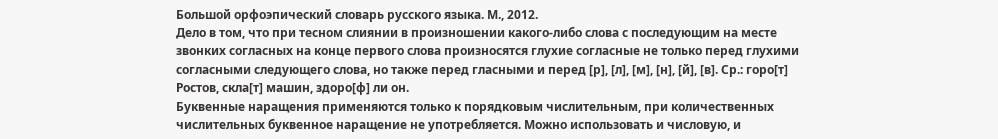Большой орфоэпический словарь русского языка. М., 2012.
Дело в том, что при тесном слиянии в произношении какого-либо слова с последующим на месте звонких согласных на конце первого слова произносятся глухие согласные не только перед глухими согласными следующего слова, но также перед гласными и перед [р], [л], [м], [н], [й], [в]. Ср.: горо[т] Ростов, скла[т] машин, здоро[ф] ли он.
Буквенные наращения применяются только к порядковым числительным, при количественных числительных буквенное наращение не употребляется. Можно использовать и числовую, и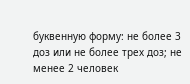буквенную форму: не более 3 доз или не более трех доз; не менее 2 человек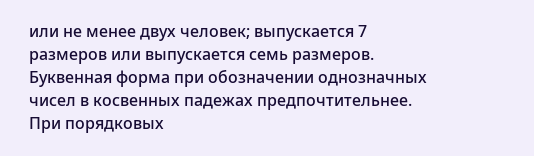или не менее двух человек; выпускается 7 размеров или выпускается семь размеров. Буквенная форма при обозначении однозначных чисел в косвенных падежах предпочтительнее. При порядковых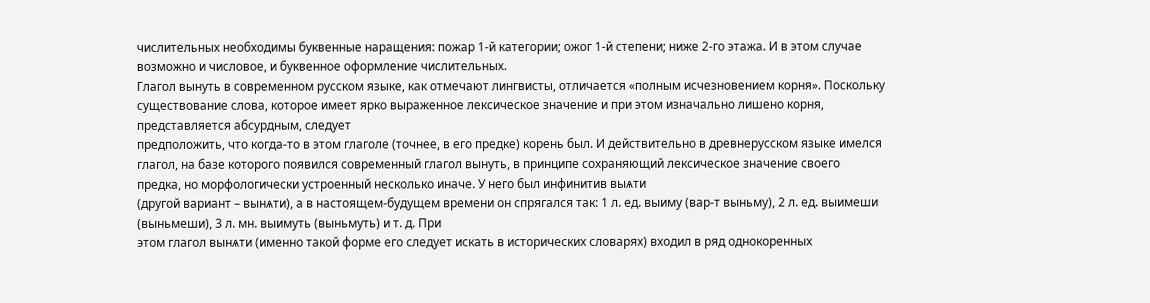числительных необходимы буквенные наращения: пожар 1-й категории; ожог 1-й степени; ниже 2-го этажа. И в этом случае возможно и числовое, и буквенное оформление числительных.
Глагол вынуть в современном русском языке, как отмечают лингвисты, отличается «полным исчезновением корня». Поскольку существование слова, которое имеет ярко выраженное лексическое значение и при этом изначально лишено корня, представляется абсурдным, следует
предположить, что когда-то в этом глаголе (точнее, в его предке) корень был. И действительно в древнерусском языке имелся глагол, на базе которого появился современный глагол вынуть, в принципе сохраняющий лексическое значение своего предка, но морфологически устроенный несколько иначе. У него был инфинитив выѧти
(другой вариант – вынѧти), а в настоящем-будущем времени он спрягался так: 1 л. ед. выиму (вар-т выньму), 2 л. ед. выимеши (выньмеши), 3 л. мн. выимуть (выньмуть) и т. д. При
этом глагол вынѧти (именно такой форме его следует искать в исторических словарях) входил в ряд однокоренных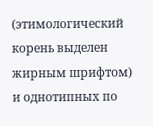(этимологический корень выделен жирным шрифтом) и однотипных по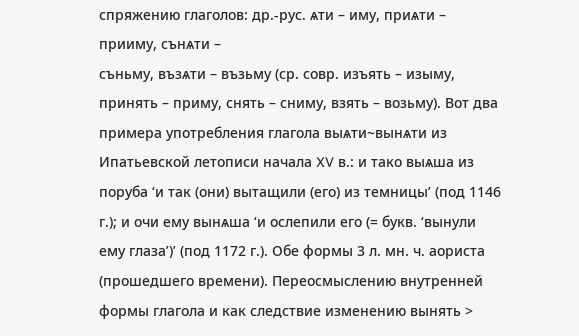спряжению глаголов: др.-рус. ѧти – иму, приѧти – прииму, сънѧти –
съньму, възѧти – възьму (ср. совр. изъять – изыму, принять – приму, снять – сниму, взять – возьму). Вот два примера употребления глагола выѧти~вынѧти из Ипатьевской летописи начала XV в.: и тако выѧша из поруба ‘и так (они) вытащили (его) из темницы’ (под 1146 г.); и очи ему вынѧша ‘и ослепили его (= букв. ‘вынули ему глаза’)’ (под 1172 г.). Обе формы 3 л. мн. ч. аориста (прошедшего времени). Переосмыслению внутренней формы глагола и как следствие изменению вынять >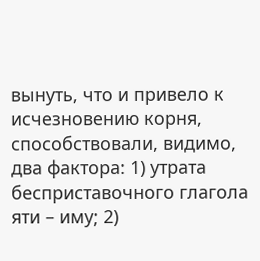вынуть, что и привело к исчезновению корня, способствовали, видимо, два фактора: 1) утрата бесприставочного глагола яти – иму; 2)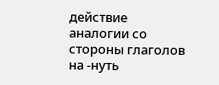действие аналогии со стороны глаголов на -нуть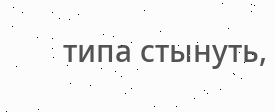типа стынуть,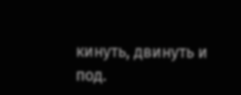кинуть, двинуть и под.